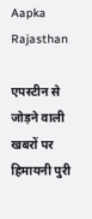Aapka Rajasthan

एपस्टीन से जोड़ने वाली खबरों पर हिमायनी पुरी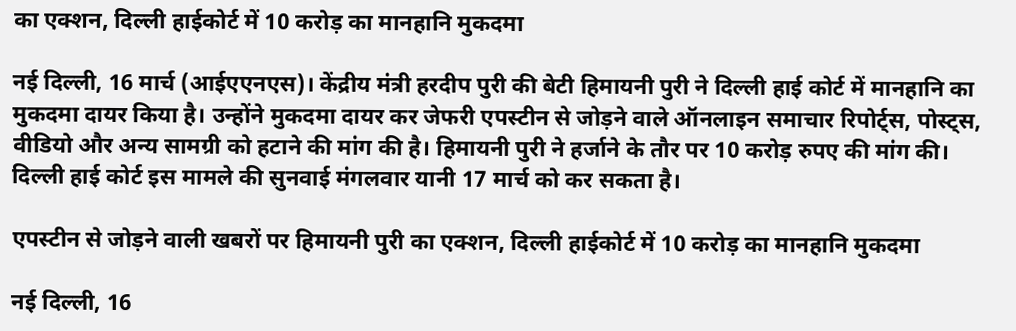का एक्शन, दिल्ली हाईकोर्ट में 10 करोड़ का मानहानि मुकदमा

नई दिल्ली, 16 मार्च (आईएएनएस)। केंद्रीय मंत्री हरदीप पुरी की बेटी हिमायनी पुरी ने दिल्ली हाई कोर्ट में मानहानि का मुकदमा दायर किया है। उन्होंने मुकदमा दायर कर जेफरी एपस्टीन से जोड़ने वाले ऑनलाइन समाचार रिपोर्ट्स, पोस्ट्स, वीडियो और अन्य सामग्री को हटाने की मांग की है। हिमायनी पुरी ने हर्जाने के तौर पर 10 करोड़ रुपए की मांग की। दिल्ली हाई कोर्ट इस मामले की सुनवाई मंगलवार यानी 17 मार्च को कर सकता है।

एपस्टीन से जोड़ने वाली खबरों पर हिमायनी पुरी का एक्शन, दिल्ली हाईकोर्ट में 10 करोड़ का मानहानि मुकदमा

नई दिल्‍ली, 16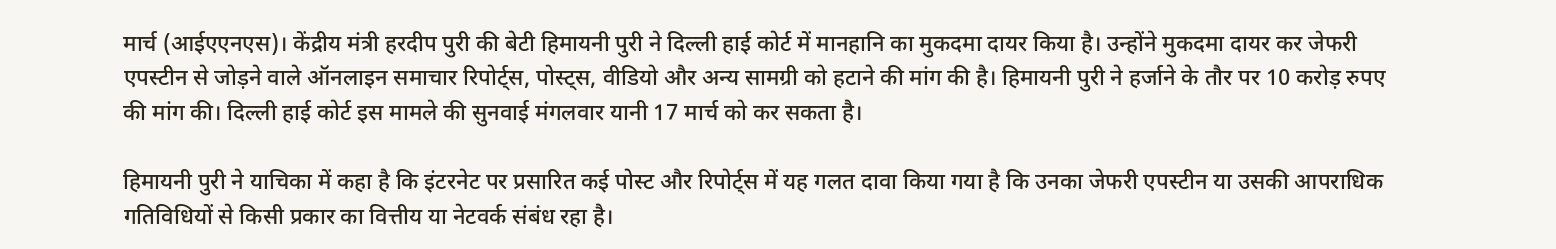मार्च (आईएएनएस)। केंद्रीय मंत्री हरदीप पुरी की बेटी हिमायनी पुरी ने दिल्ली हाई कोर्ट में मानहानि का मुकदमा दायर किया है। उन्‍होंने मुकदमा दायर कर जेफरी एपस्टीन से जोड़ने वाले ऑनलाइन समाचार रिपोर्ट्स, पोस्ट्स, वीडियो और अन्य सामग्री को हटाने की मांग की है। हिमायनी पुरी ने हर्जाने के तौर पर 10 करोड़ रुपए की मांग की। दिल्‍ली हाई कोर्ट इस मामले की सुनवाई मंगलवार यानी 17 मार्च को कर सकता है।

हिमायनी पुरी ने याचिका में कहा है कि इंटरनेट पर प्रसारित कई पोस्ट और रिपोर्ट्स में यह गलत दावा किया गया है कि उनका जेफरी एपस्टीन या उसकी आपराधिक गतिविधियों से किसी प्रकार का वित्तीय या नेटवर्क संबंध रहा है।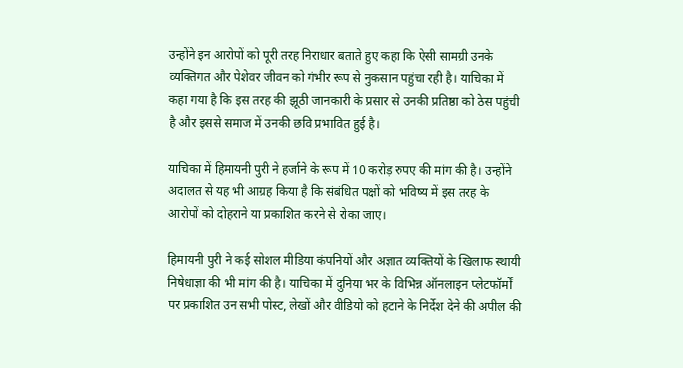उन्होंने इन आरोपों को पूरी तरह निराधार बताते हुए कहा कि ऐसी सामग्री उनके व्यक्तिगत और पेशेवर जीवन को गंभीर रूप से नुकसान पहुंचा रही है। याचिका में कहा गया है कि इस तरह की झूठी जानकारी के प्रसार से उनकी प्रतिष्ठा को ठेस पहुंची है और इससे समाज में उनकी छवि प्रभावित हुई है।

याचिका में हिमायनी पुरी ने हर्जाने के रूप में 10 करोड़ रुपए की मांग की है। उन्होंने अदालत से यह भी आग्रह किया है कि संबंधित पक्षों को भविष्य में इस तरह के आरोपों को दोहराने या प्रकाशित करने से रोका जाए।

हिमायनी पुरी ने कई सोशल मीडिया कंपनियों और अज्ञात व्यक्तियों के खिलाफ स्थायी निषेधाज्ञा की भी मांग की है। याचिका में दुनिया भर के विभिन्न ऑनलाइन प्लेटफॉर्मों पर प्रकाशित उन सभी पोस्ट, लेखों और वीडियो को हटाने के निर्देश देने की अपील की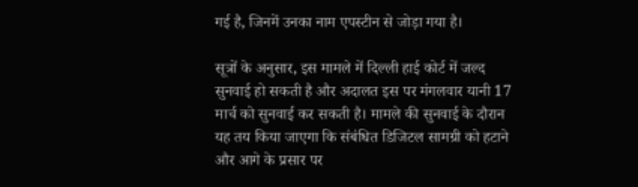गई है, जिनमें उनका नाम एपस्टीन से जोड़ा गया है।

सूत्रों के अनुसार, इस मामले में दिल्‍ली हाई कोर्ट में जल्द सुनवाई हो सकती है और अदालत इस पर मंगलवार यानी 17 मार्च को सुनवाई कर सकती है। मामले की सुनवाई के दौरान यह तय किया जाएगा कि संबंधित डिजिटल सामग्री को हटाने और आगे के प्रसार पर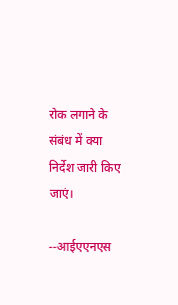रोक लगाने के संबंध में क्या निर्देश जारी किए जाएं।

--आईएएनएस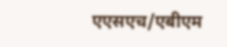एएसएच/एबीएम